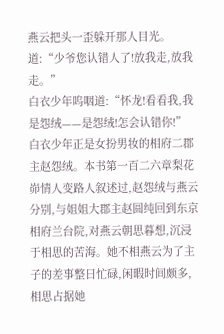燕云把头一歪躲开那人目光。道:“少爷您认错人了!放我走,放我走。”
白衣少年呜咽道:“怀龙!看看我,我是怨绒——是怨绒!怎会认错你!”
白衣少年正是女扮男妆的相府二郡主赵怨绒。本书第一百二六章梨花峁情人变路人叙述过,赵怨绒与燕云分别,与姐姐大郡主赵圆纯回到东京相府兰台院,对燕云朝思暮想,沉浸于相思的苦海。她不相燕云为了主子的差事整日忙碌,闲暇时间颇多,相思占据她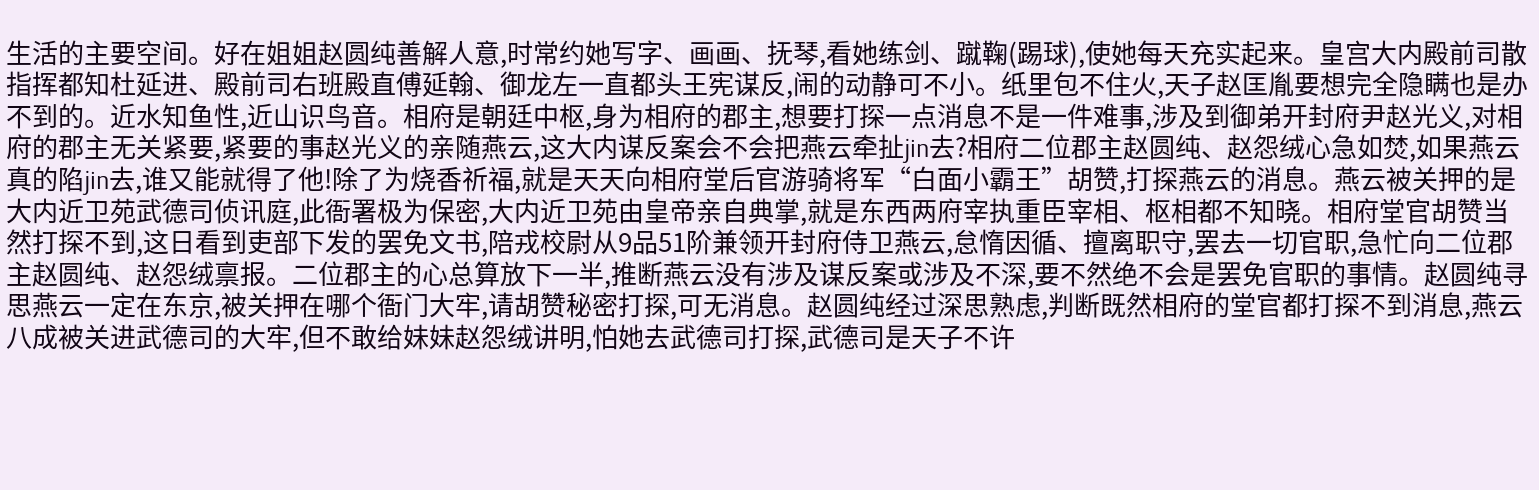生活的主要空间。好在姐姐赵圆纯善解人意,时常约她写字、画画、抚琴,看她练剑、蹴鞠(踢球),使她每天充实起来。皇宫大内殿前司散指挥都知杜延进、殿前司右班殿直傅延翰、御龙左一直都头王宪谋反,闹的动静可不小。纸里包不住火,天子赵匡胤要想完全隐瞒也是办不到的。近水知鱼性,近山识鸟音。相府是朝廷中枢,身为相府的郡主,想要打探一点消息不是一件难事,涉及到御弟开封府尹赵光义,对相府的郡主无关紧要,紧要的事赵光义的亲随燕云,这大内谋反案会不会把燕云牵扯jin去?相府二位郡主赵圆纯、赵怨绒心急如焚,如果燕云真的陷jin去,谁又能就得了他!除了为烧香祈福,就是天天向相府堂后官游骑将军“白面小霸王”胡赞,打探燕云的消息。燕云被关押的是大内近卫苑武德司侦讯庭,此衙署极为保密,大内近卫苑由皇帝亲自典掌,就是东西两府宰执重臣宰相、枢相都不知晓。相府堂官胡赞当然打探不到,这日看到吏部下发的罢免文书,陪戎校尉从9品51阶兼领开封府侍卫燕云,怠惰因循、擅离职守,罢去一切官职,急忙向二位郡主赵圆纯、赵怨绒禀报。二位郡主的心总算放下一半,推断燕云没有涉及谋反案或涉及不深,要不然绝不会是罢免官职的事情。赵圆纯寻思燕云一定在东京,被关押在哪个衙门大牢,请胡赞秘密打探,可无消息。赵圆纯经过深思熟虑,判断既然相府的堂官都打探不到消息,燕云八成被关进武德司的大牢,但不敢给妹妹赵怨绒讲明,怕她去武德司打探,武德司是天子不许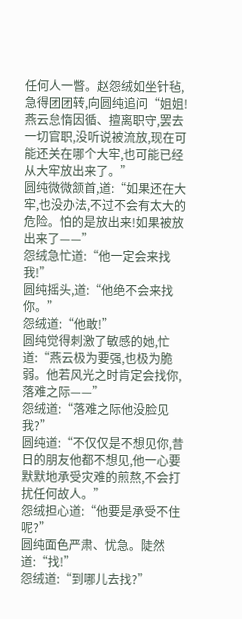任何人一瞥。赵怨绒如坐针毡,急得团团转,向圆纯追问“姐姐!燕云怠惰因循、擅离职守,罢去一切官职,没听说被流放,现在可能还关在哪个大牢,也可能已经从大牢放出来了。”
圆纯微微颔首,道:“如果还在大牢,也没办法,不过不会有太大的危险。怕的是放出来!如果被放出来了——”
怨绒急忙道:“他一定会来找我!”
圆纯摇头,道:“他绝不会来找你。”
怨绒道:“他敢!”
圆纯觉得刺激了敏感的她,忙道:“燕云极为要强,也极为脆弱。他若风光之时肯定会找你,落难之际——”
怨绒道:“落难之际他没脸见我?”
圆纯道:“不仅仅是不想见你,昔日的朋友他都不想见,他一心要默默地承受灾难的煎熬,不会打扰任何故人。”
怨绒担心道:“他要是承受不住呢?”
圆纯面色严肃、忧急。陡然道:“找!”
怨绒道:“到哪儿去找?”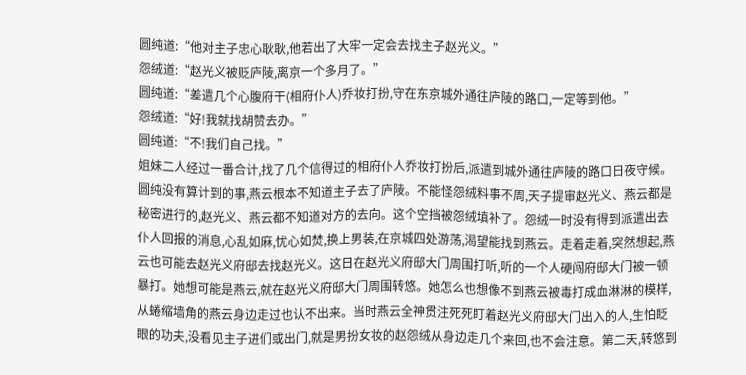圆纯道:“他对主子忠心耿耿,他若出了大牢一定会去找主子赵光义。”
怨绒道:“赵光义被贬庐陵,离京一个多月了。”
圆纯道:“差遣几个心腹府干(相府仆人)乔妆打扮,守在东京城外通往庐陵的路口,一定等到他。”
怨绒道:“好!我就找胡赞去办。”
圆纯道:“不!我们自己找。”
姐妹二人经过一番合计,找了几个信得过的相府仆人乔妆打扮后,派遣到城外通往庐陵的路口日夜守候。圆纯没有算计到的事,燕云根本不知道主子去了庐陵。不能怪怨绒料事不周,天子提审赵光义、燕云都是秘密进行的,赵光义、燕云都不知道对方的去向。这个空挡被怨绒填补了。怨绒一时没有得到派遣出去仆人回报的消息,心乱如麻,忧心如焚,换上男装,在京城四处游荡,渴望能找到燕云。走着走着,突然想起,燕云也可能去赵光义府邸去找赵光义。这日在赵光义府邸大门周围打听,听的一个人硬闯府邸大门被一顿暴打。她想可能是燕云,就在赵光义府邸大门周围转悠。她怎么也想像不到燕云被毒打成血淋淋的模样,从蜷缩墙角的燕云身边走过也认不出来。当时燕云全神贯注死死盯着赵光义府邸大门出入的人,生怕眨眼的功夫,没看见主子进们或出门,就是男扮女妆的赵怨绒从身边走几个来回,也不会注意。第二天,转悠到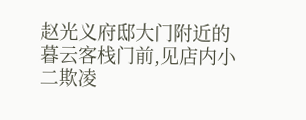赵光义府邸大门附近的暮云客栈门前,见店内小二欺凌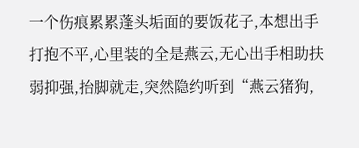一个伤痕累累蓬头垢面的要饭花子,本想出手打抱不平,心里装的全是燕云,无心出手相助扶弱抑强,抬脚就走,突然隐约听到“燕云猪狗,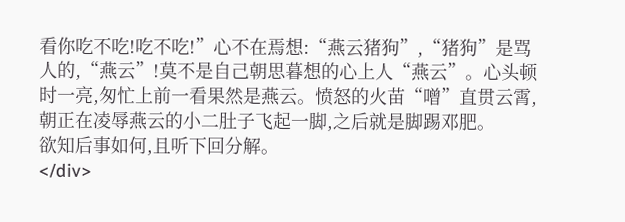看你吃不吃!吃不吃!”心不在焉想:“燕云猪狗”,“猪狗”是骂人的,“燕云”!莫不是自己朝思暮想的心上人“燕云”。心头顿时一亮,匆忙上前一看果然是燕云。愤怒的火苗“噌”直贯云霄,朝正在凌辱燕云的小二肚子飞起一脚,之后就是脚踢邓肥。
欲知后事如何,且听下回分解。
</div>